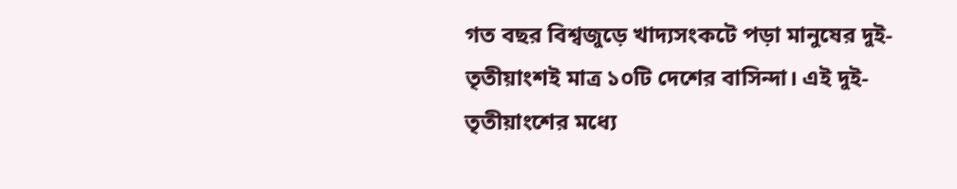গত বছর বিশ্বজুড়ে খাদ্যসংকটে পড়া মানুষের দুই-তৃতীয়াংশই মাত্র ১০টি দেশের বাসিন্দা। এই দুই-তৃতীয়াংশের মধ্যে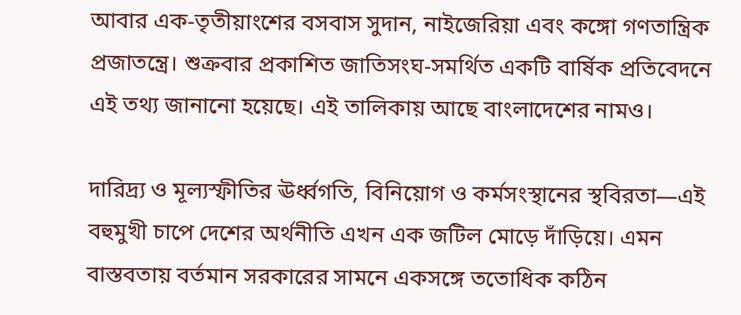আবার এক-তৃতীয়াংশের বসবাস সুদান, নাইজেরিয়া এবং কঙ্গো গণতান্ত্রিক প্রজাতন্ত্রে। শুক্রবার প্রকাশিত জাতিসংঘ-সমর্থিত একটি বার্ষিক প্রতিবেদনে এই তথ্য জানানো হয়েছে। এই তালিকায় আছে বাংলাদেশের নামও।

দারিদ্র্য ও মূল্যস্ফীতির ঊর্ধ্বগতি, বিনিয়োগ ও কর্মসংস্থানের স্থবিরতা—এই বহুমুখী চাপে দেশের অর্থনীতি এখন এক জটিল মোড়ে দাঁড়িয়ে। এমন বাস্তবতায় বর্তমান সরকারের সামনে একসঙ্গে ততোধিক কঠিন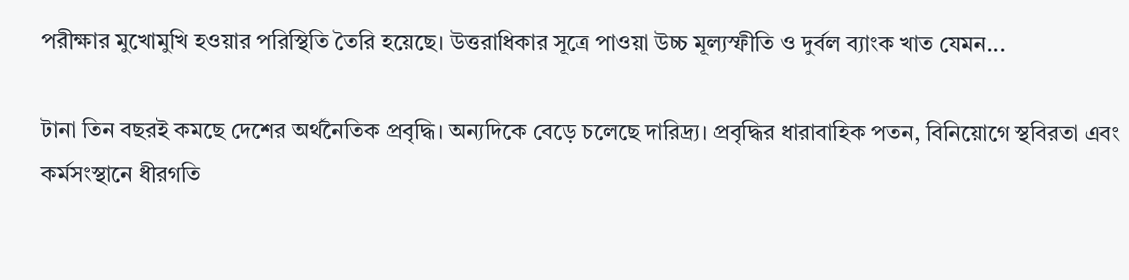পরীক্ষার মুখোমুখি হওয়ার পরিস্থিতি তৈরি হয়েছে। উত্তরাধিকার সূত্রে পাওয়া উচ্চ মূল্যস্ফীতি ও দুর্বল ব্যাংক খাত যেমন...

টানা তিন বছরই কমছে দেশের অর্থনৈতিক প্রবৃদ্ধি। অন্যদিকে বেড়ে চলেছে দারিদ্র্য। প্রবৃদ্ধির ধারাবাহিক পতন, বিনিয়োগে স্থবিরতা এবং কর্মসংস্থানে ধীরগতি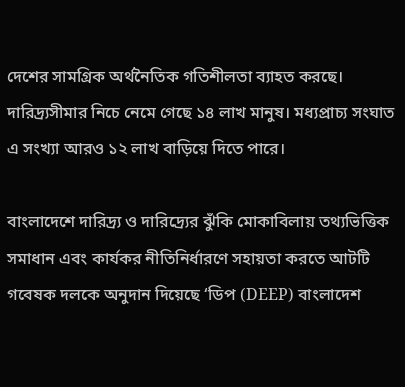দেশের সামগ্রিক অর্থনৈতিক গতিশীলতা ব্যাহত করছে। দারিদ্র্যসীমার নিচে নেমে গেছে ১৪ লাখ মানুষ। মধ্যপ্রাচ্য সংঘাত এ সংখ্যা আরও ১২ লাখ বাড়িয়ে দিতে পারে।

বাংলাদেশে দারিদ্র্য ও দারিদ্র্যের ঝুঁকি মোকাবিলায় তথ্যভিত্তিক সমাধান এবং কার্যকর নীতিনির্ধারণে সহায়তা করতে আটটি গবেষক দলকে অনুদান দিয়েছে ‘ডিপ (DEEP) বাংলাদেশ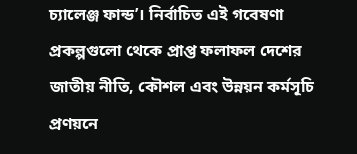চ্যালেঞ্জ ফান্ড’। নির্বাচিত এই গবেষণা প্রকল্পগুলো থেকে প্রাপ্ত ফলাফল দেশের জাতীয় নীতি, কৌশল এবং উন্নয়ন কর্মসূচি প্রণয়নে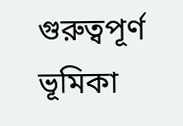গুরুত্বপূর্ণ ভূমিকা